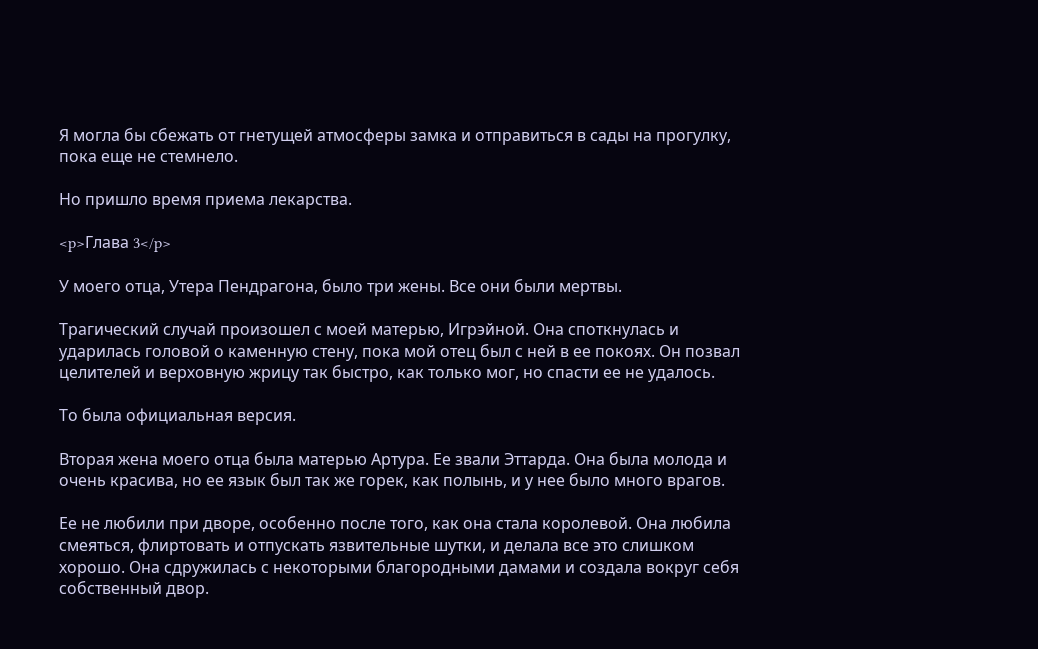Я могла бы сбежать от гнетущей атмосферы замка и отправиться в сады на прогулку, пока еще не стемнело.

Но пришло время приема лекарства.

<p>Глава 3</p>

У моего отца, Утера Пендрагона, было три жены. Все они были мертвы.

Трагический случай произошел с моей матерью, Игрэйной. Она споткнулась и ударилась головой о каменную стену, пока мой отец был с ней в ее покоях. Он позвал целителей и верховную жрицу так быстро, как только мог, но спасти ее не удалось.

То была официальная версия.

Вторая жена моего отца была матерью Артура. Ее звали Эттарда. Она была молода и очень красива, но ее язык был так же горек, как полынь, и у нее было много врагов.

Ее не любили при дворе, особенно после того, как она стала королевой. Она любила смеяться, флиртовать и отпускать язвительные шутки, и делала все это слишком хорошо. Она сдружилась с некоторыми благородными дамами и создала вокруг себя собственный двор.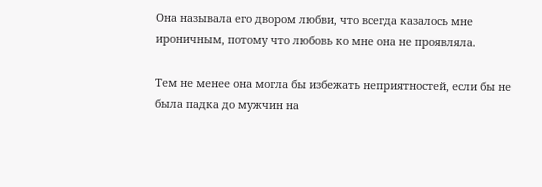Она называла его двором любви, что всегда казалось мне ироничным, потому что любовь ко мне она не проявляла.

Тем не менее она могла бы избежать неприятностей, если бы не была падка до мужчин на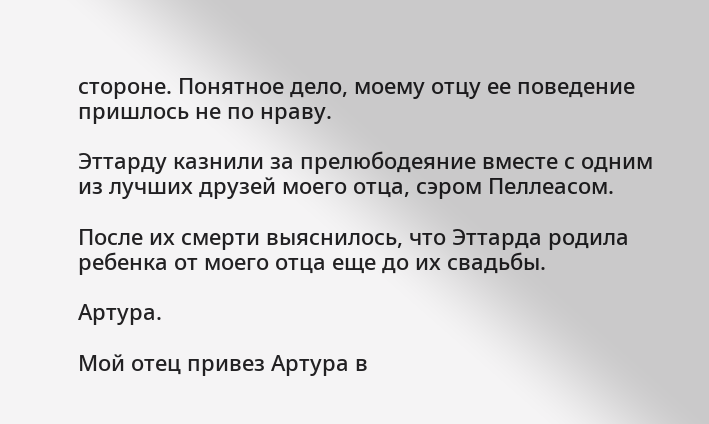стороне. Понятное дело, моему отцу ее поведение пришлось не по нраву.

Эттарду казнили за прелюбодеяние вместе с одним из лучших друзей моего отца, сэром Пеллеасом.

После их смерти выяснилось, что Эттарда родила ребенка от моего отца еще до их свадьбы.

Артура.

Мой отец привез Артура в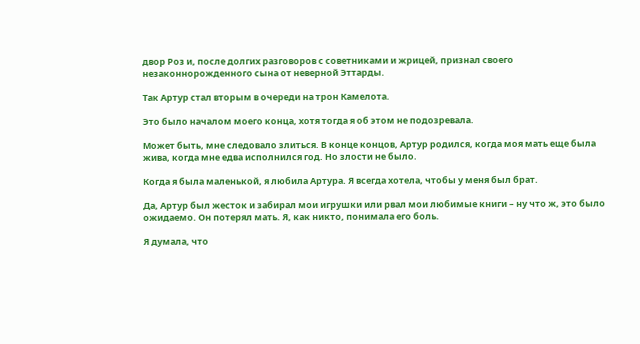двор Роз и, после долгих разговоров с советниками и жрицей, признал своего незаконнорожденного сына от неверной Эттарды.

Так Артур стал вторым в очереди на трон Камелота.

Это было началом моего конца, хотя тогда я об этом не подозревала.

Может быть, мне следовало злиться. В конце концов, Артур родился, когда моя мать еще была жива, когда мне едва исполнился год. Но злости не было.

Когда я была маленькой, я любила Артура. Я всегда хотела, чтобы у меня был брат.

Да, Артур был жесток и забирал мои игрушки или рвал мои любимые книги – ну что ж, это было ожидаемо. Он потерял мать. Я, как никто, понимала его боль.

Я думала, что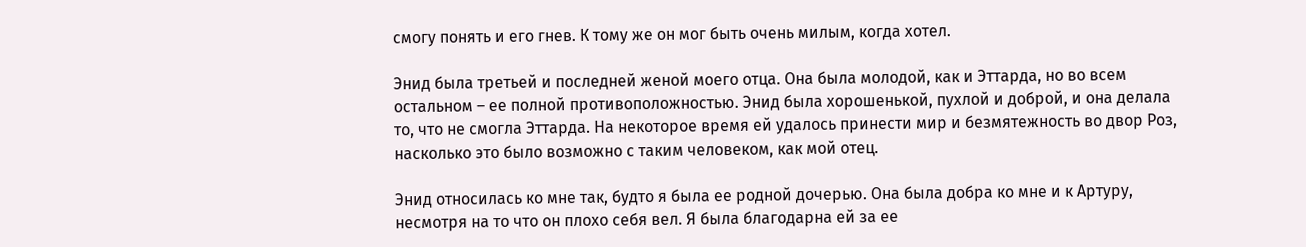смогу понять и его гнев. К тому же он мог быть очень милым, когда хотел.

Энид была третьей и последней женой моего отца. Она была молодой, как и Эттарда, но во всем остальном – ее полной противоположностью. Энид была хорошенькой, пухлой и доброй, и она делала то, что не смогла Эттарда. На некоторое время ей удалось принести мир и безмятежность во двор Роз, насколько это было возможно с таким человеком, как мой отец.

Энид относилась ко мне так, будто я была ее родной дочерью. Она была добра ко мне и к Артуру, несмотря на то что он плохо себя вел. Я была благодарна ей за ее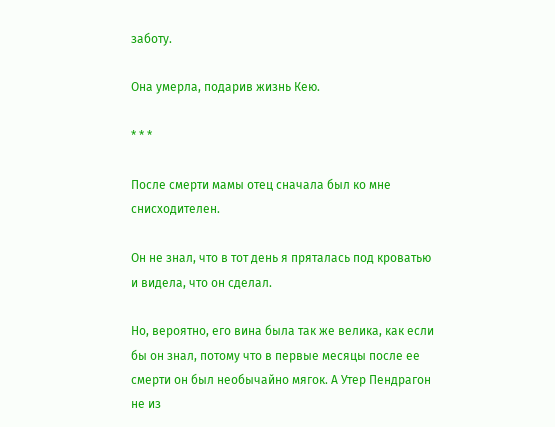заботу.

Она умерла, подарив жизнь Кею.

* * *

После смерти мамы отец сначала был ко мне снисходителен.

Он не знал, что в тот день я пряталась под кроватью и видела, что он сделал.

Но, вероятно, его вина была так же велика, как если бы он знал, потому что в первые месяцы после ее смерти он был необычайно мягок. А Утер Пендрагон не из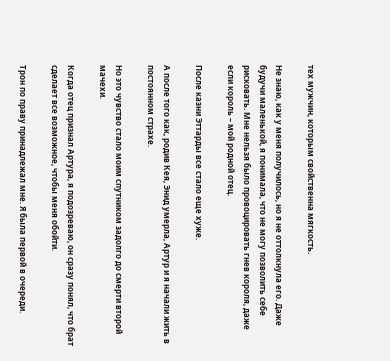тех мужчин, которым свойственна мягкость.

Не знаю, как у меня получилось, но я не оттолкнула его. Даже будучи маленькой, я понимала, что не могу позволить себе рисковать. Мне нельзя было провоцировать гнев короля, даже если король – мой родной отец.

После казни Эттарды все стало еще хуже.

А после того как, родив Кея, Энид умерла, Артур и я начали жить в постоянном страхе.

Но это чувство стало моим спутником задолго до смерти второй мачехи.

Когда отец признал Артура, я подозреваю, он сразу понял, что брат сделает все возможное, чтобы меня обойти.

Трон по праву принадлежал мне. Я была первой в очереди.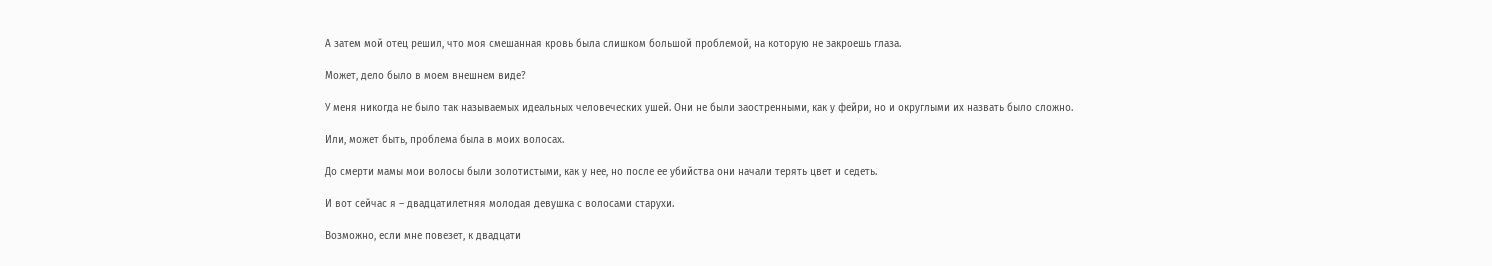А затем мой отец решил, что моя смешанная кровь была слишком большой проблемой, на которую не закроешь глаза.

Может, дело было в моем внешнем виде?

У меня никогда не было так называемых идеальных человеческих ушей. Они не были заостренными, как у фейри, но и округлыми их назвать было сложно.

Или, может быть, проблема была в моих волосах.

До смерти мамы мои волосы были золотистыми, как у нее, но после ее убийства они начали терять цвет и седеть.

И вот сейчас я – двадцатилетняя молодая девушка с волосами старухи.

Возможно, если мне повезет, к двадцати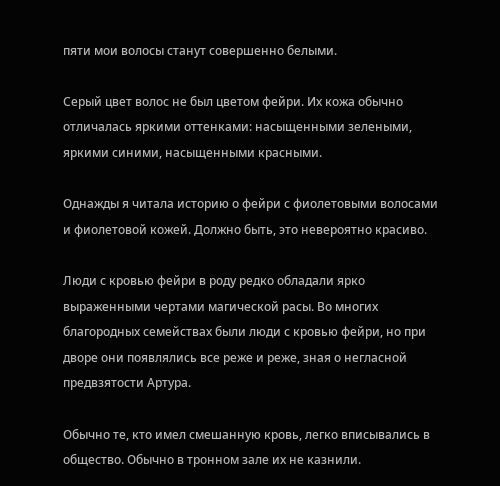пяти мои волосы станут совершенно белыми.

Серый цвет волос не был цветом фейри. Их кожа обычно отличалась яркими оттенками: насыщенными зелеными, яркими синими, насыщенными красными.

Однажды я читала историю о фейри с фиолетовыми волосами и фиолетовой кожей. Должно быть, это невероятно красиво.

Люди с кровью фейри в роду редко обладали ярко выраженными чертами магической расы. Во многих благородных семействах были люди с кровью фейри, но при дворе они появлялись все реже и реже, зная о негласной предвзятости Артура.

Обычно те, кто имел смешанную кровь, легко вписывались в общество. Обычно в тронном зале их не казнили.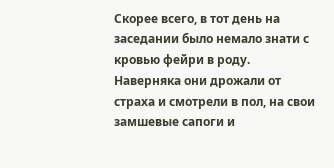Скорее всего, в тот день на заседании было немало знати с кровью фейри в роду. Наверняка они дрожали от страха и смотрели в пол, на свои замшевые сапоги и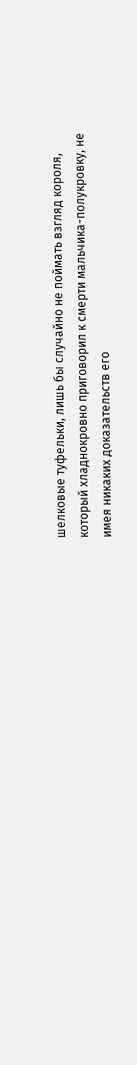шелковые туфельки, лишь бы случайно не поймать взгляд короля, который хладнокровно приговорил к смерти мальчика-полукровку, не имея никаких доказательств его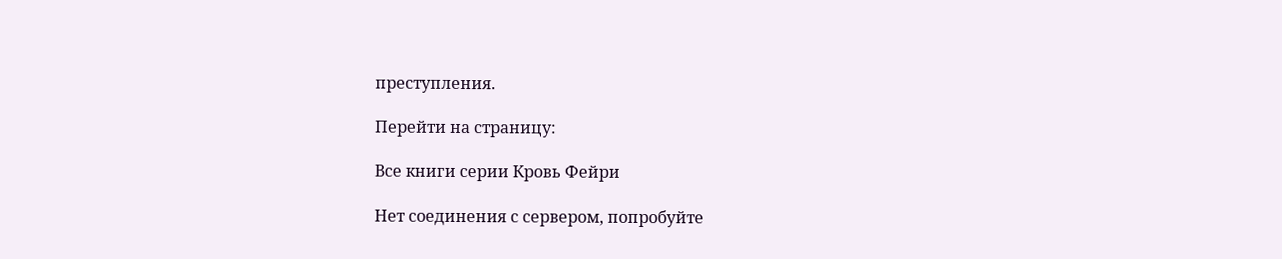преступления.

Перейти на страницу:

Все книги серии Кровь Фейри

Нет соединения с сервером, попробуйте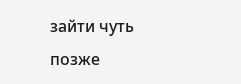зайти чуть позже